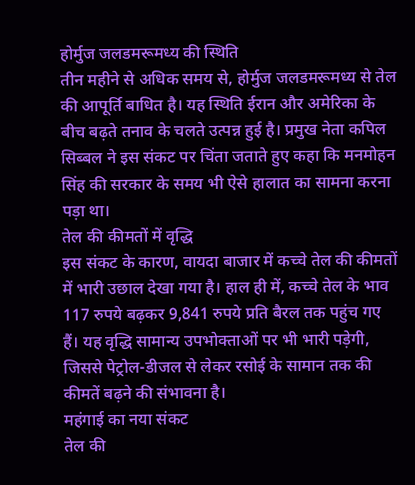होर्मुज जलडमरूमध्य की स्थिति
तीन महीने से अधिक समय से, होर्मुज जलडमरूमध्य से तेल की आपूर्ति बाधित है। यह स्थिति ईरान और अमेरिका के बीच बढ़ते तनाव के चलते उत्पन्न हुई है। प्रमुख नेता कपिल सिब्बल ने इस संकट पर चिंता जताते हुए कहा कि मनमोहन सिंह की सरकार के समय भी ऐसे हालात का सामना करना पड़ा था।
तेल की कीमतों में वृद्धि
इस संकट के कारण, वायदा बाजार में कच्चे तेल की कीमतों में भारी उछाल देखा गया है। हाल ही में, कच्चे तेल के भाव 117 रुपये बढ़कर 9,841 रुपये प्रति बैरल तक पहुंच गए हैं। यह वृद्धि सामान्य उपभोक्ताओं पर भी भारी पड़ेगी, जिससे पेट्रोल-डीजल से लेकर रसोई के सामान तक की कीमतें बढ़ने की संभावना है।
महंगाई का नया संकट
तेल की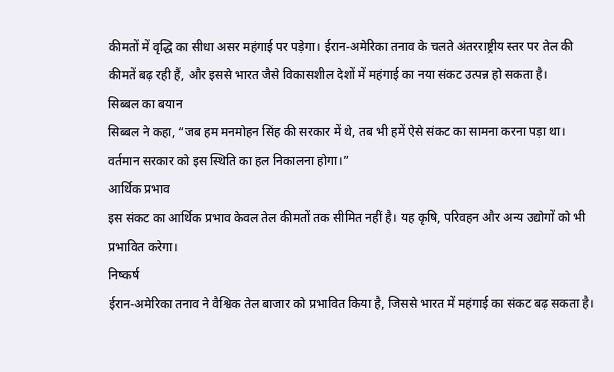कीमतों में वृद्धि का सीधा असर महंगाई पर पड़ेगा। ईरान-अमेरिका तनाव के चलते अंतरराष्ट्रीय स्तर पर तेल की कीमतें बढ़ रही हैं, और इससे भारत जैसे विकासशील देशों में महंगाई का नया संकट उत्पन्न हो सकता है।
सिब्बल का बयान
सिब्बल ने कहा, “जब हम मनमोहन सिंह की सरकार में थे, तब भी हमें ऐसे संकट का सामना करना पड़ा था। वर्तमान सरकार को इस स्थिति का हल निकालना होगा।”
आर्थिक प्रभाव
इस संकट का आर्थिक प्रभाव केवल तेल कीमतों तक सीमित नहीं है। यह कृषि, परिवहन और अन्य उद्योगों को भी प्रभावित करेगा।
निष्कर्ष
ईरान-अमेरिका तनाव ने वैश्विक तेल बाजार को प्रभावित किया है, जिससे भारत में महंगाई का संकट बढ़ सकता है।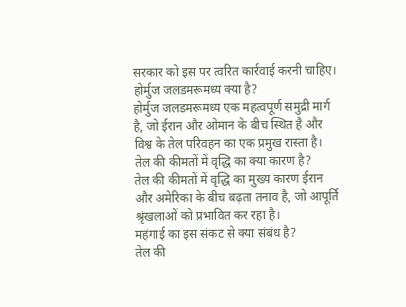सरकार को इस पर त्वरित कार्रवाई करनी चाहिए।
होर्मुज जलडमरूमध्य क्या है?
होर्मुज जलडमरूमध्य एक महत्वपूर्ण समुद्री मार्ग है, जो ईरान और ओमान के बीच स्थित है और विश्व के तेल परिवहन का एक प्रमुख रास्ता है।
तेल की कीमतों में वृद्धि का क्या कारण है?
तेल की कीमतों में वृद्धि का मुख्य कारण ईरान और अमेरिका के बीच बढ़ता तनाव है, जो आपूर्ति श्रृंखलाओं को प्रभावित कर रहा है।
महंगाई का इस संकट से क्या संबंध है?
तेल की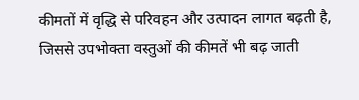कीमतों में वृद्धि से परिवहन और उत्पादन लागत बढ़ती है, जिससे उपभोक्ता वस्तुओं की कीमतें भी बढ़ जाती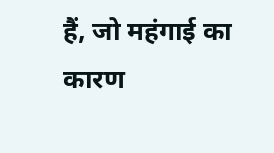हैं, जो महंगाई का कारण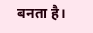बनता है।